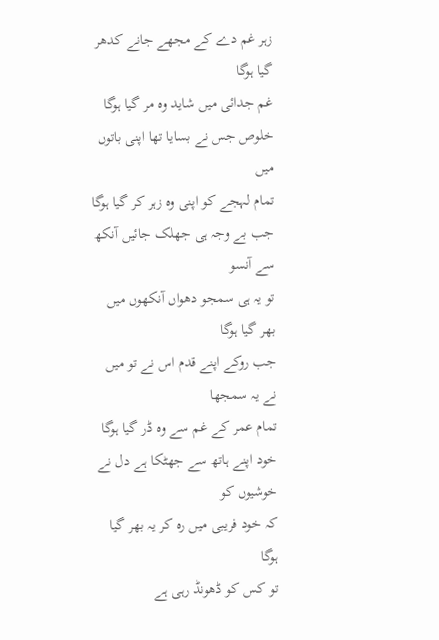زہر غم دے کے مجھے جانے کدھر گیا ہوگا
غم جدائی میں شاید وہ مر گیا ہوگا
خلوص جس نے بسایا تھا اپنی باتوں میں
تمام لہجے کو اپنی وہ زہر کر گیا ہوگا
جب بے وجہ ہی جھلک جائیں آنکھ سے آنسو
تو یہ ہی سمجو دھواں آنکھوں میں بھر گیا ہوگا
جب روکے اپنے قدم اس نے تو میں نے یہ سمجھا
تمام عمر کے غم سے وہ ڈر گیا ہوگا
خود اپنے ہاتھ سے جھٹکا ہے دل نے خوشیوں کو
کہ خود فریبی میں رہ کر یہ بھر گیا ہوگا
تو کس کو ڈھونڈ رہی ہے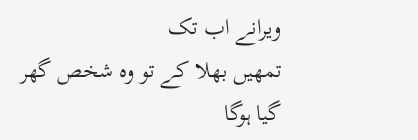ویرانے اب تک
تمھیں بھلا کے تو وہ شخص گھر گیا ہوگا